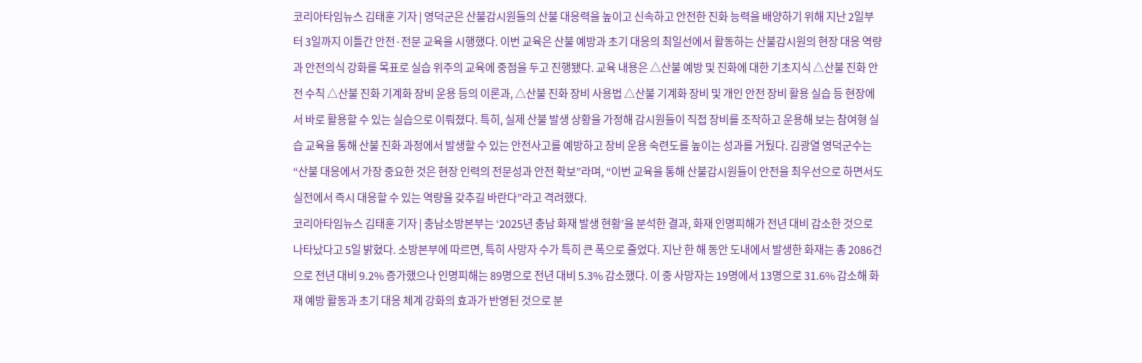코리아타임뉴스 김태훈 기자 | 영덕군은 산불감시원들의 산불 대응력을 높이고 신속하고 안전한 진화 능력을 배양하기 위해 지난 2일부터 3일까지 이틀간 안전·전문 교육을 시행했다. 이번 교육은 산불 예방과 초기 대응의 최일선에서 활동하는 산불감시원의 현장 대응 역량과 안전의식 강화를 목표로 실습 위주의 교육에 중점을 두고 진행됐다. 교육 내용은 △산불 예방 및 진화에 대한 기초지식 △산불 진화 안전 수칙 △산불 진화 기계화 장비 운용 등의 이론과, △산불 진화 장비 사용법 △산불 기계화 장비 및 개인 안전 장비 활용 실습 등 현장에서 바로 활용할 수 있는 실습으로 이뤄졌다. 특히, 실제 산불 발생 상황을 가정해 감시원들이 직접 장비를 조작하고 운용해 보는 참여형 실습 교육을 통해 산불 진화 과정에서 발생할 수 있는 안전사고를 예방하고 장비 운용 숙련도를 높이는 성과를 거뒀다. 김광열 영덕군수는 “산불 대응에서 가장 중요한 것은 현장 인력의 전문성과 안전 확보”라며, “이번 교육을 통해 산불감시원들이 안전을 최우선으로 하면서도 실전에서 즉시 대응할 수 있는 역량을 갖추길 바란다”라고 격려했다.
코리아타임뉴스 김태훈 기자 | 충남소방본부는 ‘2025년 충남 화재 발생 현황’을 분석한 결과, 화재 인명피해가 전년 대비 감소한 것으로 나타났다고 5일 밝혔다. 소방본부에 따르면, 특히 사망자 수가 특히 큰 폭으로 줄었다. 지난 한 해 동안 도내에서 발생한 화재는 총 2086건으로 전년 대비 9.2% 증가했으나 인명피해는 89명으로 전년 대비 5.3% 감소했다. 이 중 사망자는 19명에서 13명으로 31.6% 감소해 화재 예방 활동과 초기 대응 체계 강화의 효과가 반영된 것으로 분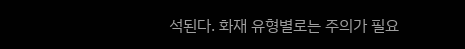석된다. 화재 유형별로는 주의가 필요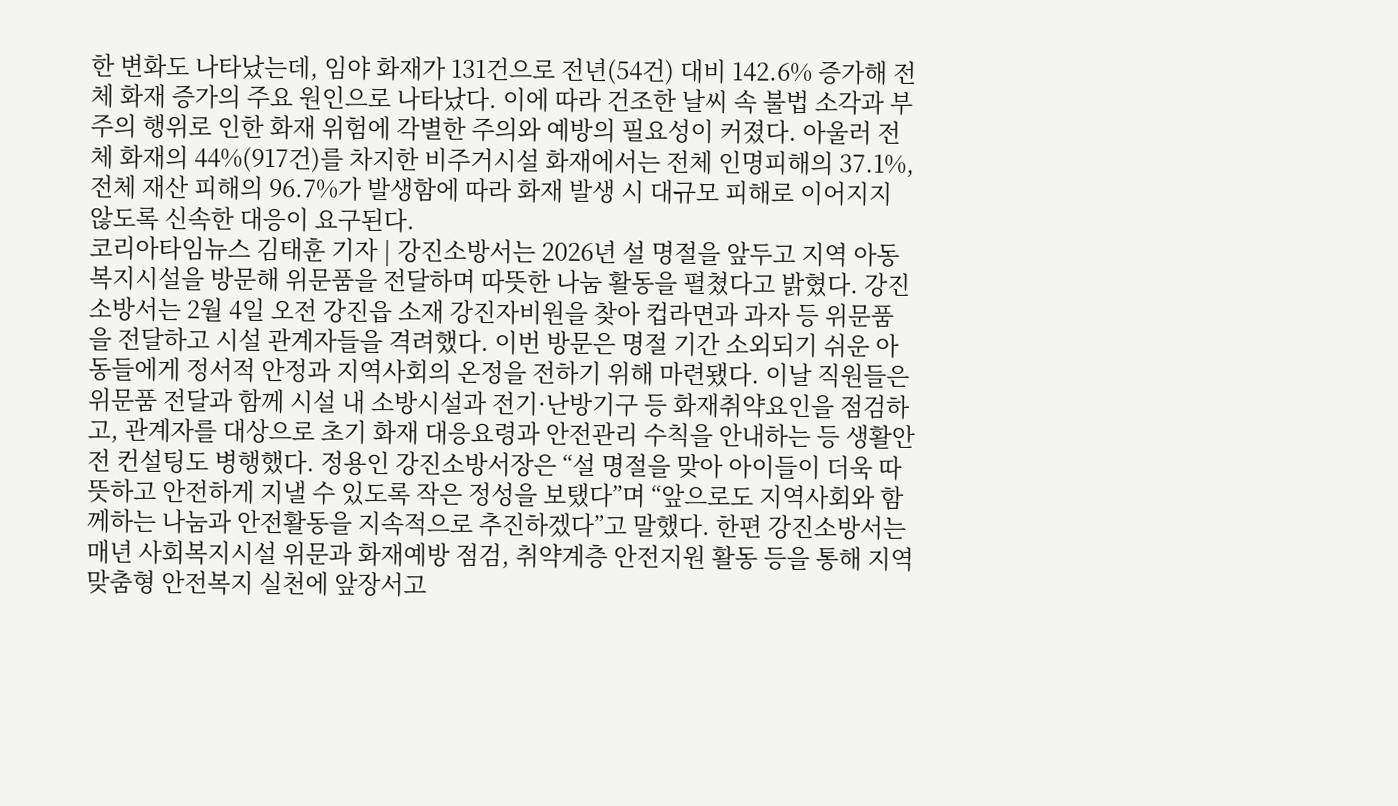한 변화도 나타났는데, 임야 화재가 131건으로 전년(54건) 대비 142.6% 증가해 전체 화재 증가의 주요 원인으로 나타났다. 이에 따라 건조한 날씨 속 불법 소각과 부주의 행위로 인한 화재 위험에 각별한 주의와 예방의 필요성이 커졌다. 아울러 전체 화재의 44%(917건)를 차지한 비주거시설 화재에서는 전체 인명피해의 37.1%, 전체 재산 피해의 96.7%가 발생함에 따라 화재 발생 시 대규모 피해로 이어지지 않도록 신속한 대응이 요구된다.
코리아타임뉴스 김태훈 기자 | 강진소방서는 2026년 설 명절을 앞두고 지역 아동복지시설을 방문해 위문품을 전달하며 따뜻한 나눔 활동을 펼쳤다고 밝혔다. 강진소방서는 2월 4일 오전 강진읍 소재 강진자비원을 찾아 컵라면과 과자 등 위문품을 전달하고 시설 관계자들을 격려했다. 이번 방문은 명절 기간 소외되기 쉬운 아동들에게 정서적 안정과 지역사회의 온정을 전하기 위해 마련됐다. 이날 직원들은 위문품 전달과 함께 시설 내 소방시설과 전기·난방기구 등 화재취약요인을 점검하고, 관계자를 대상으로 초기 화재 대응요령과 안전관리 수칙을 안내하는 등 생활안전 컨설팅도 병행했다. 정용인 강진소방서장은 “설 명절을 맞아 아이들이 더욱 따뜻하고 안전하게 지낼 수 있도록 작은 정성을 보탰다”며 “앞으로도 지역사회와 함께하는 나눔과 안전활동을 지속적으로 추진하겠다”고 말했다. 한편 강진소방서는 매년 사회복지시설 위문과 화재예방 점검, 취약계층 안전지원 활동 등을 통해 지역 맞춤형 안전복지 실천에 앞장서고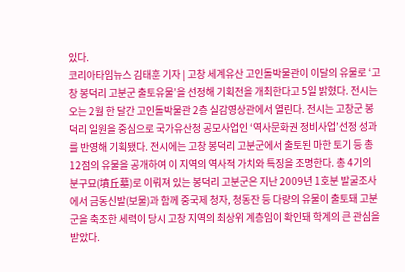있다.
코리아타임뉴스 김태훈 기자 | 고창 세계유산 고인돌박물관이 이달의 유물로 ‘고창 봉덕리 고분군 출토유물’을 선정해 기획전을 개최한다고 5일 밝혔다. 전시는 오는 2월 한 달간 고인돌박물관 2층 실감영상관에서 열린다. 전시는 고창군 봉덕리 일원을 중심으로 국가유산청 공모사업인 ‘역사문화권 정비사업’선정 성과를 반영해 기획됐다. 전시에는 고창 봉덕리 고분군에서 출토된 마한 토기 등 총 12점의 유물을 공개하여 이 지역의 역사적 가치와 특징을 조명한다. 총 4기의 분구묘(墳丘墓)로 이뤄져 있는 봉덕리 고분군은 지난 2009년 1호분 발굴조사에서 금동신발(보물)과 함께 중국제 청자, 청동잔 등 다량의 유물이 출토돼 고분군을 축조한 세력이 당시 고창 지역의 최상위 계층임이 확인돼 학계의 큰 관심을 받았다.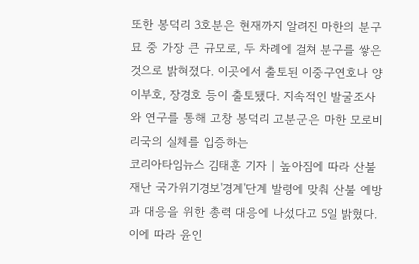또한 봉덕리 3호분은 현재까지 알려진 마한의 분구묘 중 가장 큰 규모로, 두 차례에 걸쳐 분구를 쌓은 것으로 밝혀졌다. 이곳에서 출토된 이중구연호나 양이부호, 장경호 등이 출토됐다. 지속적인 발굴조사와 연구를 통해 고창 봉덕리 고분군은 마한 모로비리국의 실체를 입증하는
코리아타임뉴스 김태훈 기자 | 높아짐에 따라 산불재난 국가위기경보'경계'단계 발령에 맞춰 산불 예방과 대응을 위한 총력 대응에 나섰다고 5일 밝혔다. 이에 따라 윤인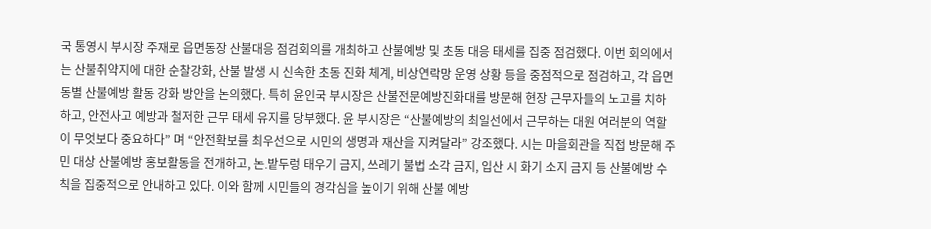국 통영시 부시장 주재로 읍면동장 산불대응 점검회의를 개최하고 산불예방 및 초동 대응 태세를 집중 점검했다. 이번 회의에서는 산불취약지에 대한 순찰강화, 산불 발생 시 신속한 초동 진화 체계, 비상연락망 운영 상황 등을 중점적으로 점검하고, 각 읍면동별 산불예방 활동 강화 방안을 논의했다. 특히 윤인국 부시장은 산불전문예방진화대를 방문해 현장 근무자들의 노고를 치하하고, 안전사고 예방과 철저한 근무 태세 유지를 당부했다. 윤 부시장은 “산불예방의 최일선에서 근무하는 대원 여러분의 역할이 무엇보다 중요하다” 며 “안전확보를 최우선으로 시민의 생명과 재산을 지켜달라” 강조했다. 시는 마을회관을 직접 방문해 주민 대상 산불예방 홍보활동을 전개하고, 논․밭두렁 태우기 금지, 쓰레기 불법 소각 금지, 입산 시 화기 소지 금지 등 산불예방 수칙을 집중적으로 안내하고 있다. 이와 함께 시민들의 경각심을 높이기 위해 산불 예방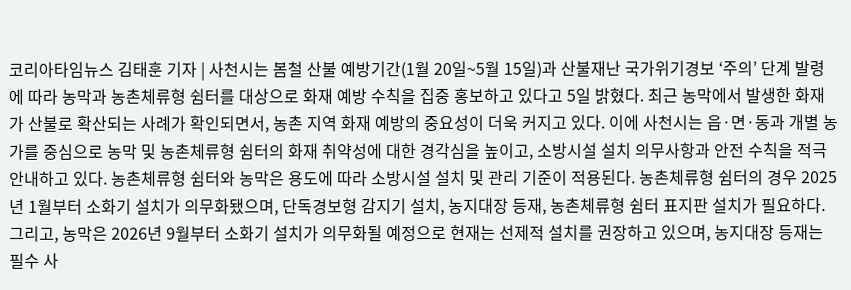코리아타임뉴스 김태훈 기자 | 사천시는 봄철 산불 예방기간(1월 20일~5월 15일)과 산불재난 국가위기경보 ‘주의’ 단계 발령에 따라 농막과 농촌체류형 쉼터를 대상으로 화재 예방 수칙을 집중 홍보하고 있다고 5일 밝혔다. 최근 농막에서 발생한 화재가 산불로 확산되는 사례가 확인되면서, 농촌 지역 화재 예방의 중요성이 더욱 커지고 있다. 이에 사천시는 읍·면·동과 개별 농가를 중심으로 농막 및 농촌체류형 쉼터의 화재 취약성에 대한 경각심을 높이고, 소방시설 설치 의무사항과 안전 수칙을 적극 안내하고 있다. 농촌체류형 쉼터와 농막은 용도에 따라 소방시설 설치 및 관리 기준이 적용된다. 농촌체류형 쉼터의 경우 2025년 1월부터 소화기 설치가 의무화됐으며, 단독경보형 감지기 설치, 농지대장 등재, 농촌체류형 쉼터 표지판 설치가 필요하다. 그리고, 농막은 2026년 9월부터 소화기 설치가 의무화될 예정으로 현재는 선제적 설치를 권장하고 있으며, 농지대장 등재는 필수 사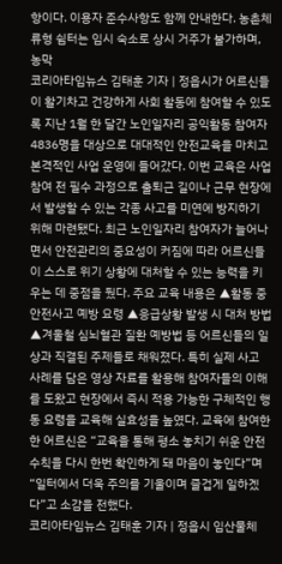항이다. 이용자 준수사항도 함께 안내한다. 농촌체류형 쉼터는 임시 숙소로 상시 거주가 불가하며, 농막
코리아타임뉴스 김태훈 기자 | 정읍시가 어르신들이 활기차고 건강하게 사회 활동에 참여할 수 있도록 지난 1월 한 달간 노인일자리 공익활동 참여자 4836명을 대상으로 대대적인 안전교육을 마치고 본격적인 사업 운영에 들어갔다. 이번 교육은 사업 참여 전 필수 과정으로 출퇴근 길이나 근무 현장에서 발생할 수 있는 각종 사고를 미연에 방지하기 위해 마련됐다. 최근 노인일자리 참여자가 늘어나면서 안전관리의 중요성이 커짐에 따라 어르신들이 스스로 위기 상황에 대처할 수 있는 능력을 키우는 데 중점을 뒀다. 주요 교육 내용은 ▲활동 중 안전사고 예방 요령 ▲응급상황 발생 시 대처 방법 ▲겨울철 심뇌혈관 질환 예방법 등 어르신들의 일상과 직결된 주제들로 채워졌다. 특히 실제 사고 사례를 담은 영상 자료를 활용해 참여자들의 이해를 도왔고 현장에서 즉시 적용 가능한 구체적인 행동 요령을 교육해 실효성을 높였다. 교육에 참여한 한 어르신은 “교육을 통해 평소 놓치기 쉬운 안전 수칙을 다시 한번 확인하게 돼 마음이 놓인다”며 “일터에서 더욱 주의를 기울이며 즐겁게 일하겠다”고 소감을 전했다.
코리아타임뉴스 김태훈 기자 | 정읍시 임산물체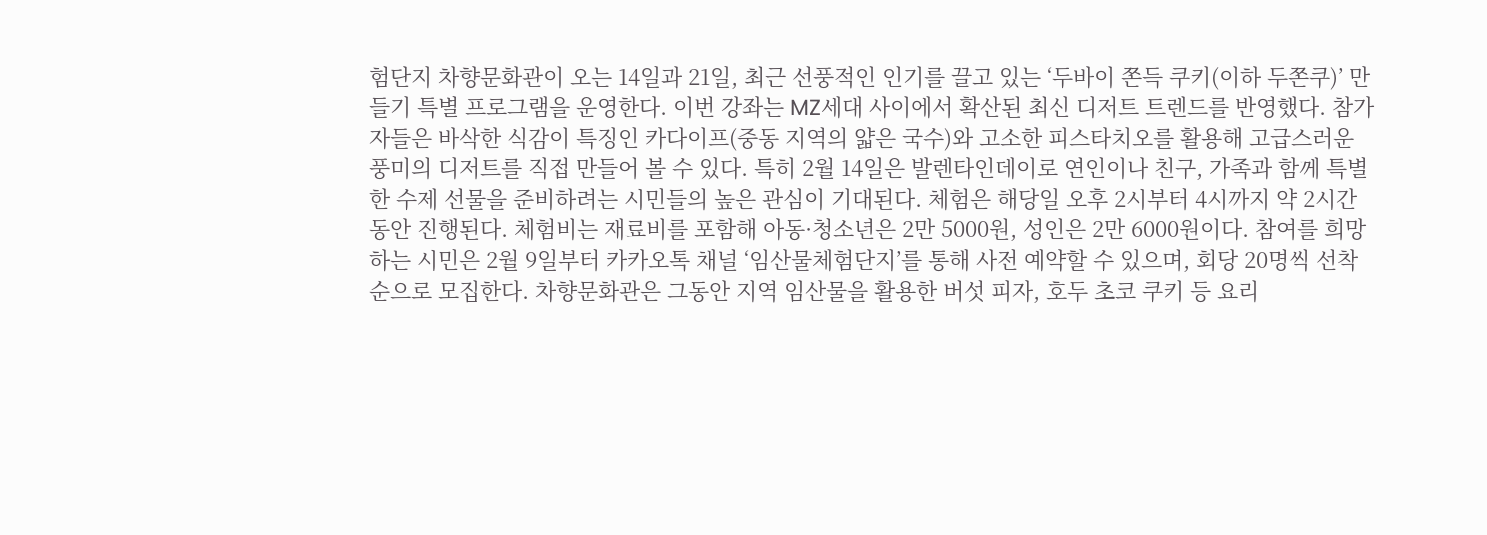험단지 차향문화관이 오는 14일과 21일, 최근 선풍적인 인기를 끌고 있는 ‘두바이 쫀득 쿠키(이하 두쫀쿠)’ 만들기 특별 프로그램을 운영한다. 이번 강좌는 MZ세대 사이에서 확산된 최신 디저트 트렌드를 반영했다. 참가자들은 바삭한 식감이 특징인 카다이프(중동 지역의 얇은 국수)와 고소한 피스타치오를 활용해 고급스러운 풍미의 디저트를 직접 만들어 볼 수 있다. 특히 2월 14일은 발렌타인데이로 연인이나 친구, 가족과 함께 특별한 수제 선물을 준비하려는 시민들의 높은 관심이 기대된다. 체험은 해당일 오후 2시부터 4시까지 약 2시간 동안 진행된다. 체험비는 재료비를 포함해 아동·청소년은 2만 5000원, 성인은 2만 6000원이다. 참여를 희망하는 시민은 2월 9일부터 카카오톡 채널 ‘임산물체험단지’를 통해 사전 예약할 수 있으며, 회당 20명씩 선착순으로 모집한다. 차향문화관은 그동안 지역 임산물을 활용한 버섯 피자, 호두 초코 쿠키 등 요리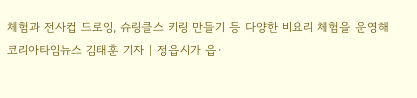체험과 전사컵 드로잉, 슈링클스 키링 만들기 등 다양한 비요리 체험을 운영해
코리아타임뉴스 김태훈 기자 | 정읍시가 읍·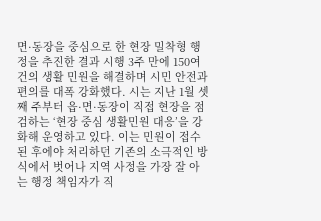면·동장을 중심으로 한 현장 밀착형 행정을 추진한 결과 시행 3주 만에 150여 건의 생활 민원을 해결하며 시민 안전과 편의를 대폭 강화했다. 시는 지난 1월 셋째 주부터 읍·면·동장이 직접 현장을 점검하는 ‘현장 중심 생활민원 대응’을 강화해 운영하고 있다. 이는 민원이 접수된 후에야 처리하던 기존의 소극적인 방식에서 벗어나 지역 사정을 가장 잘 아는 행정 책임자가 직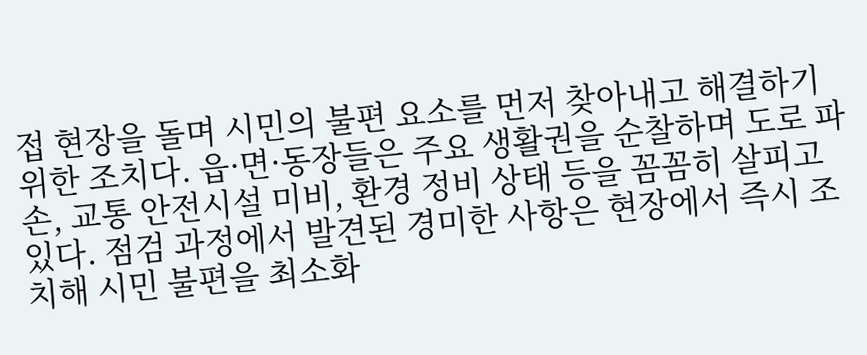접 현장을 돌며 시민의 불편 요소를 먼저 찾아내고 해결하기 위한 조치다. 읍·면·동장들은 주요 생활권을 순찰하며 도로 파손, 교통 안전시설 미비, 환경 정비 상태 등을 꼼꼼히 살피고 있다. 점검 과정에서 발견된 경미한 사항은 현장에서 즉시 조치해 시민 불편을 최소화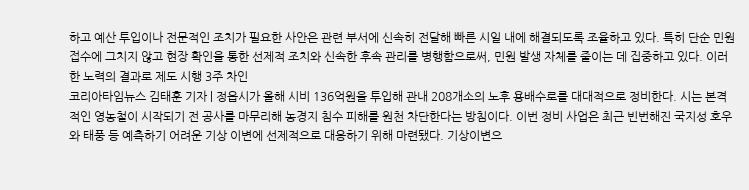하고 예산 투입이나 전문적인 조치가 필요한 사안은 관련 부서에 신속히 전달해 빠른 시일 내에 해결되도록 조율하고 있다. 특히 단순 민원 접수에 그치지 않고 현장 확인을 통한 선제적 조치와 신속한 후속 관리를 병행함으로써, 민원 발생 자체를 줄이는 데 집중하고 있다. 이러한 노력의 결과로 제도 시행 3주 차인
코리아타임뉴스 김태훈 기자 | 정읍시가 올해 시비 136억원을 투입해 관내 208개소의 노후 용배수로를 대대적으로 정비한다. 시는 본격적인 영농철이 시작되기 전 공사를 마무리해 농경지 침수 피해를 원천 차단한다는 방침이다. 이번 정비 사업은 최근 빈번해진 국지성 호우와 태풍 등 예측하기 어려운 기상 이변에 선제적으로 대응하기 위해 마련됐다. 기상이변으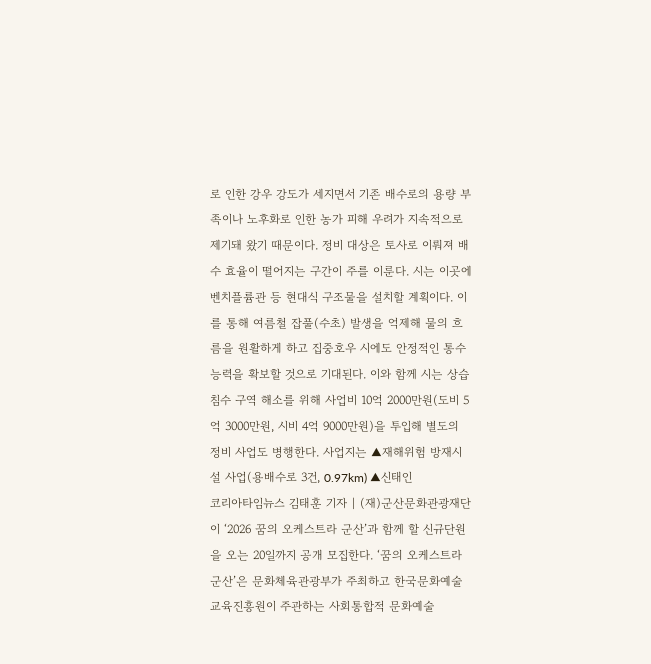로 인한 강우 강도가 세지면서 기존 배수로의 용량 부족이나 노후화로 인한 농가 피해 우려가 지속적으로 제기돼 왔기 때문이다. 정비 대상은 토사로 이뤄져 배수 효율이 떨어지는 구간이 주를 이룬다. 시는 이곳에 벤치플륨관 등 현대식 구조물을 설치할 계획이다. 이를 통해 여름철 잡풀(수초) 발생을 억제해 물의 흐름을 원활하게 하고 집중호우 시에도 안정적인 통수 능력을 확보할 것으로 기대된다. 이와 함께 시는 상습 침수 구역 해소를 위해 사업비 10억 2000만원(도비 5억 3000만원, 시비 4억 9000만원)을 투입해 별도의 정비 사업도 병행한다. 사업지는 ▲재해위험 방재시설 사업(용배수로 3건, 0.97km) ▲신태인
코리아타임뉴스 김태훈 기자 | (재)군산문화관광재단이 ‘2026 꿈의 오케스트라 군산’과 함께 할 신규단원을 오는 20일까지 공개 모집한다. ‘꿈의 오케스트라 군산’은 문화체육관광부가 주최하고 한국문화예술교육진흥원이 주관하는 사회통합적 문화예술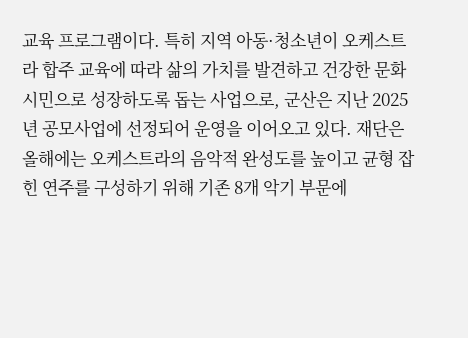교육 프로그램이다. 특히 지역 아동·청소년이 오케스트라 합주 교육에 따라 삶의 가치를 발견하고 건강한 문화시민으로 성장하도록 돕는 사업으로, 군산은 지난 2025년 공모사업에 선정되어 운영을 이어오고 있다. 재단은 올해에는 오케스트라의 음악적 완성도를 높이고 균형 잡힌 연주를 구성하기 위해 기존 8개 악기 부문에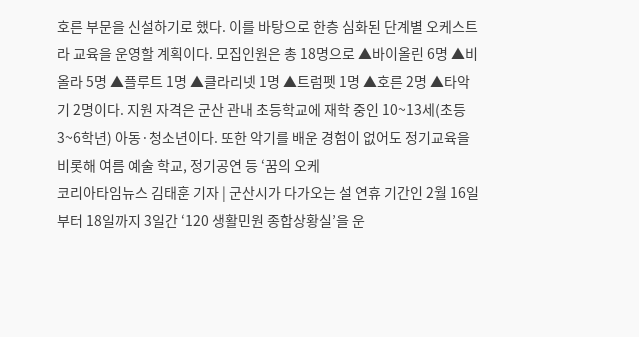호른 부문을 신설하기로 했다. 이를 바탕으로 한층 심화된 단계별 오케스트라 교육을 운영할 계획이다. 모집인원은 총 18명으로 ▲바이올린 6명 ▲비올라 5명 ▲플루트 1명 ▲클라리넷 1명 ▲트럼펫 1명 ▲호른 2명 ▲타악기 2명이다. 지원 자격은 군산 관내 초등학교에 재학 중인 10~13세(초등 3~6학년) 아동·청소년이다. 또한 악기를 배운 경험이 없어도 정기교육을 비롯해 여름 예술 학교, 정기공연 등 ‘꿈의 오케
코리아타임뉴스 김태훈 기자 | 군산시가 다가오는 설 연휴 기간인 2월 16일부터 18일까지 3일간 ‘120 생활민원 종합상황실’을 운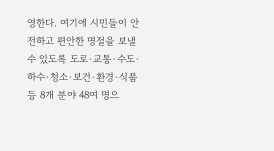영한다. 여기에 시민들이 안전하고 편안한 명절을 보낼 수 있도록 도로·교통·수도·하수·청소·보건·환경·식품 등 8개 분야 48여 명으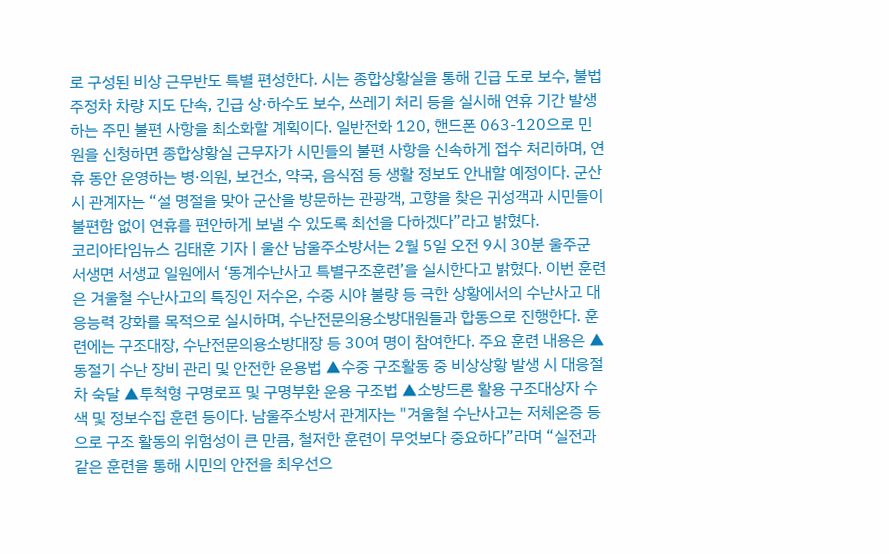로 구성된 비상 근무반도 특별 편성한다. 시는 종합상황실을 통해 긴급 도로 보수, 불법주정차 차량 지도 단속, 긴급 상·하수도 보수, 쓰레기 처리 등을 실시해 연휴 기간 발생하는 주민 불편 사항을 최소화할 계획이다. 일반전화 120, 핸드폰 063-120으로 민원을 신청하면 종합상황실 근무자가 시민들의 불편 사항을 신속하게 접수 처리하며, 연휴 동안 운영하는 병·의원, 보건소, 약국, 음식점 등 생활 정보도 안내할 예정이다. 군산시 관계자는 “설 명절을 맞아 군산을 방문하는 관광객, 고향을 찾은 귀성객과 시민들이 불편함 없이 연휴를 편안하게 보낼 수 있도록 최선을 다하겠다”라고 밝혔다.
코리아타임뉴스 김태훈 기자 | 울산 남울주소방서는 2월 5일 오전 9시 30분 울주군 서생면 서생교 일원에서 ‘동계수난사고 특별구조훈련’을 실시한다고 밝혔다. 이번 훈련은 겨울철 수난사고의 특징인 저수온, 수중 시야 불량 등 극한 상황에서의 수난사고 대응능력 강화를 목적으로 실시하며, 수난전문의용소방대원들과 합동으로 진행한다. 훈련에는 구조대장, 수난전문의용소방대장 등 30여 명이 참여한다. 주요 훈련 내용은 ▲동절기 수난 장비 관리 및 안전한 운용법 ▲수중 구조활동 중 비상상황 발생 시 대응절차 숙달 ▲투척형 구명로프 및 구명부환 운용 구조법 ▲소방드론 활용 구조대상자 수색 및 정보수집 훈련 등이다. 남울주소방서 관계자는 "겨울철 수난사고는 저체온증 등으로 구조 활동의 위험성이 큰 만큼, 철저한 훈련이 무엇보다 중요하다”라며 “실전과 같은 훈련을 통해 시민의 안전을 최우선으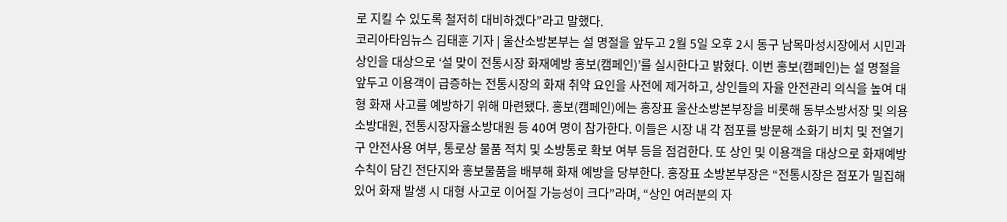로 지킬 수 있도록 철저히 대비하겠다”라고 말했다.
코리아타임뉴스 김태훈 기자 | 울산소방본부는 설 명절을 앞두고 2월 5일 오후 2시 동구 남목마성시장에서 시민과 상인을 대상으로 ‘설 맞이 전통시장 화재예방 홍보(캠페인)’를 실시한다고 밝혔다. 이번 홍보(캠페인)는 설 명절을 앞두고 이용객이 급증하는 전통시장의 화재 취약 요인을 사전에 제거하고, 상인들의 자율 안전관리 의식을 높여 대형 화재 사고를 예방하기 위해 마련됐다. 홍보(캠페인)에는 홍장표 울산소방본부장을 비롯해 동부소방서장 및 의용소방대원, 전통시장자율소방대원 등 40여 명이 참가한다. 이들은 시장 내 각 점포를 방문해 소화기 비치 및 전열기구 안전사용 여부, 통로상 물품 적치 및 소방통로 확보 여부 등을 점검한다. 또 상인 및 이용객을 대상으로 화재예방 수칙이 담긴 전단지와 홍보물품을 배부해 화재 예방을 당부한다. 홍장표 소방본부장은 “전통시장은 점포가 밀집해 있어 화재 발생 시 대형 사고로 이어질 가능성이 크다”라며, “상인 여러분의 자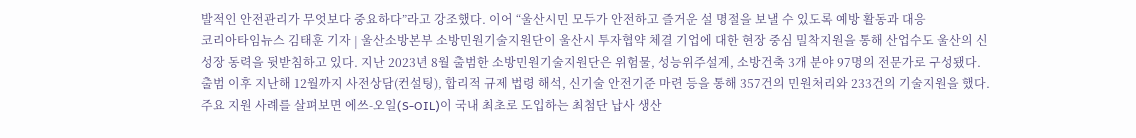발적인 안전관리가 무엇보다 중요하다”라고 강조했다. 이어 “울산시민 모두가 안전하고 즐거운 설 명절을 보낼 수 있도록 예방 활동과 대응
코리아타임뉴스 김태훈 기자 | 울산소방본부 소방민원기술지원단이 울산시 투자협약 체결 기업에 대한 현장 중심 밀착지원을 통해 산업수도 울산의 신성장 동력을 뒷받침하고 있다. 지난 2023년 8월 출범한 소방민원기술지원단은 위험물, 성능위주설계, 소방건축 3개 분야 97명의 전문가로 구성됐다. 출범 이후 지난해 12월까지 사전상담(컨설팅), 합리적 규제 법령 해석, 신기술 안전기준 마련 등을 통해 357건의 민원처리와 233건의 기술지원을 했다. 주요 지원 사례를 살펴보면 에쓰-오일(S-OIL)이 국내 최초로 도입하는 최첨단 납사 생산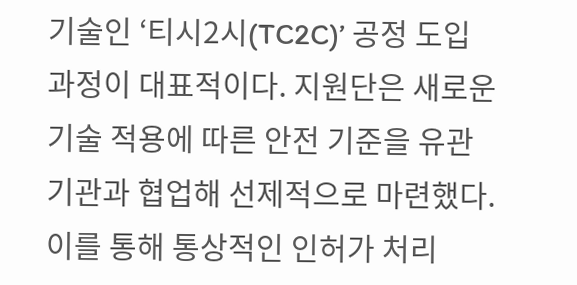기술인 ‘티시2시(TC2C)’ 공정 도입 과정이 대표적이다. 지원단은 새로운 기술 적용에 따른 안전 기준을 유관기관과 협업해 선제적으로 마련했다. 이를 통해 통상적인 인허가 처리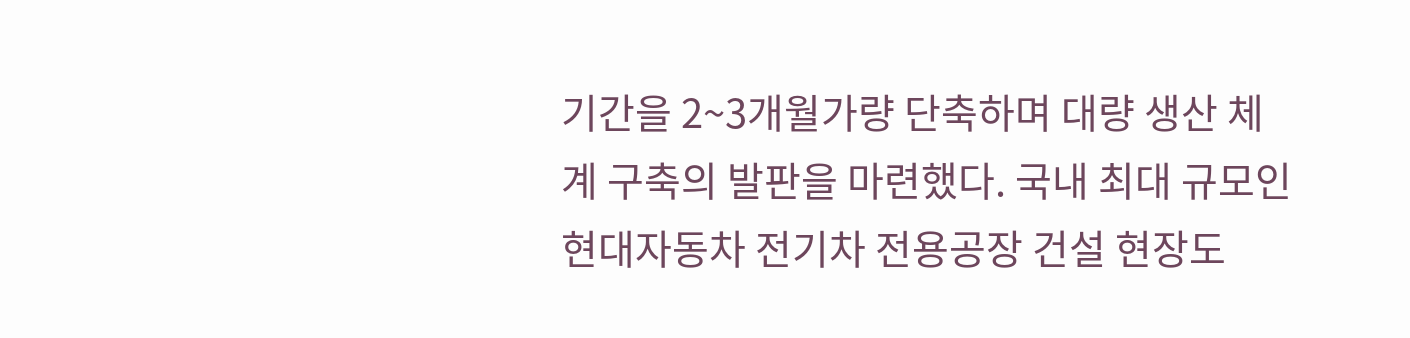기간을 2~3개월가량 단축하며 대량 생산 체계 구축의 발판을 마련했다. 국내 최대 규모인 현대자동차 전기차 전용공장 건설 현장도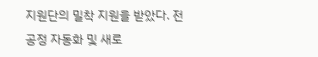지원단의 밀착 지원을 받았다. 전 공정 자동화 및 새로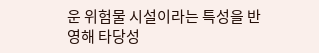운 위험물 시설이라는 특성을 반영해 타당성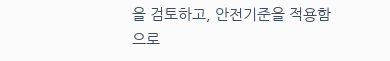을 검토하고, 안전기준을 적용함으로